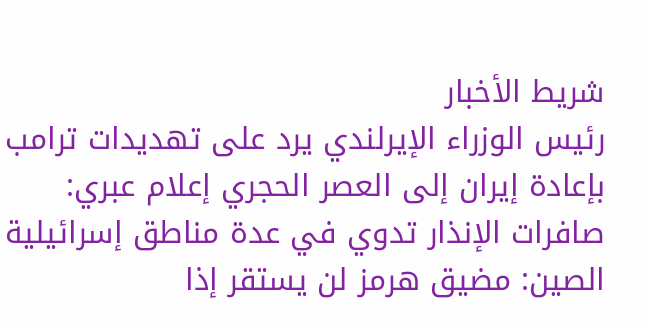شريط الأخبار
رئيس الوزراء الإيرلندي يرد على تهديدات ترامب بإعادة إيران إلى العصر الحجري إعلام عبري: صافرات الإنذار تدوي في عدة مناطق إسرائيلية الصين: مضيق هرمز لن يستقر إذا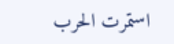استمرت الحرب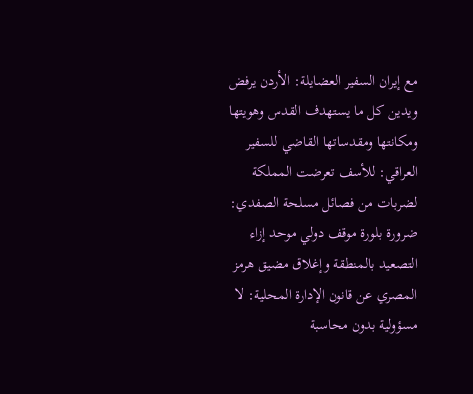مع إيران السفير العضايلة: الأردن يرفض ويدين كل ما يستهدف القدس وهويتها ومكانتها ومقدساتها القاضي للسفير العراقي: للأسف تعرضت المملكة لضربات من فصائل مسلحة الصفدي: ضرورة بلورة موقف دولي موحد إزاء التصعيد بالمنطقة وإغلاق مضيق هرمز المصري عن قانون الإدارة المحلية: لا مسؤولية بدون محاسبة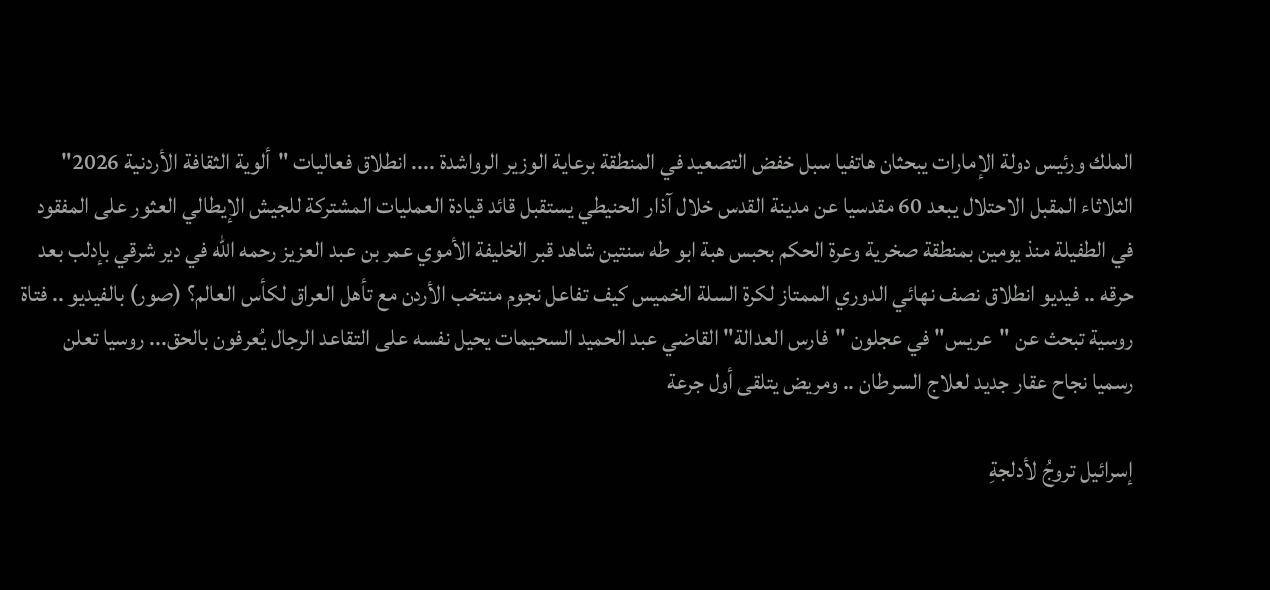الملك ورئيس دولة الإمارات يبحثان هاتفيا سبل خفض التصعيد في المنطقة برعاية الوزير الرواشدة .... انطلاق فعاليات "ألوية الثقافة الأردنية 2026" الثلاثاء المقبل الاحتلال يبعد 60 مقدسيا عن مدينة القدس خلال آذار الحنيطي يستقبل قائد قيادة العمليات المشتركة للجيش الإيطالي العثور على المفقود في الطفيلة منذ يومين بمنطقة صخرية وعرة الحكم بحبس هبة ابو طه سنتين شاهد قبر الخليفة الأموي عمر بن عبد العزيز رحمه الله في دير شرقي بإدلب بعد حرقه .. فيديو انطلاق نصف نهائي الدوري الممتاز لكرة السلة الخميس كيف تفاعل نجوم منتخب الأردن مع تأهل العراق لكأس العالم؟ (صور) بالفيديو .. فتاة روسية تبحث عن "عريس" في عجلون "فارس العدالة" القاضي عبد الحميد السحيمات يحيل نفسه على التقاعد الرجال يُعرفون بالحق... روسيا تعلن رسميا نجاح عقار جديد لعلاج السرطان .. ومريض يتلقى أول جرعة

إسرائيل تروجُ لأدلجةِ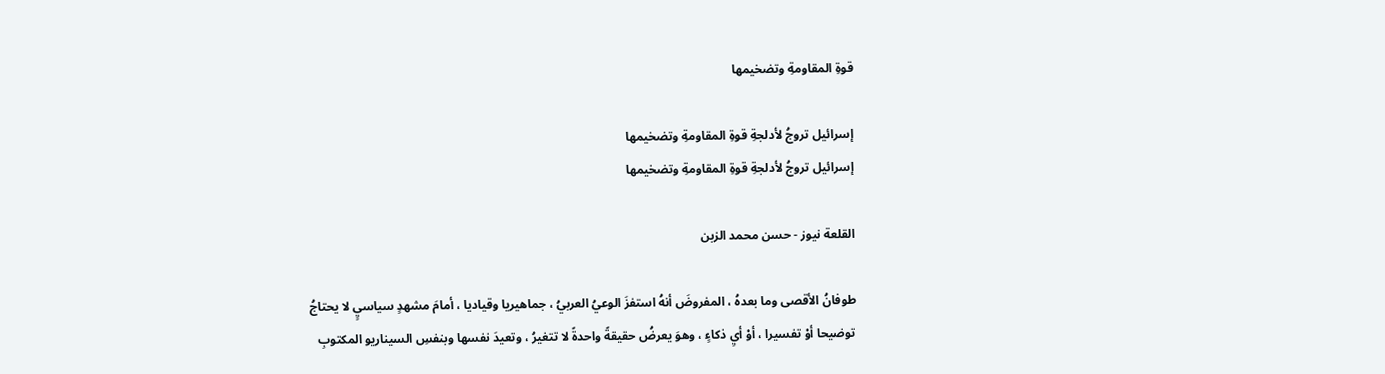قوةِ المقاومةِ وتضخيمها

إسرائيل تروجُ لأدلجةِ قوةِ المقاومةِ وتضخيمها
إسرائيل تروجُ لأدلجةِ قوةِ المقاومةِ وتضخيمها

القلعة نيوز - حسن محمد الزبن

طوفانُ الأقصى وما بعدهُ ، المفروضَ أنهُ استفزَ الوعيُ العربيُ ، جماهيريا وقياديا ، أمامَ مشهدٍ سياسيٍ لا يحتاجُ توضيحا أوْ تفسيرا ، أوْ أيِ ذكاءٍ ، وهوَ يعرضُ حقيقةً واحدةً لا تتغيرُ ، وتعيدَ نفسها وبنفسِ السيناريو المكتوبِ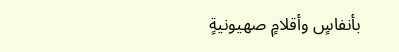بأنفاسٍ وأقلامٍ صهيونيةٍ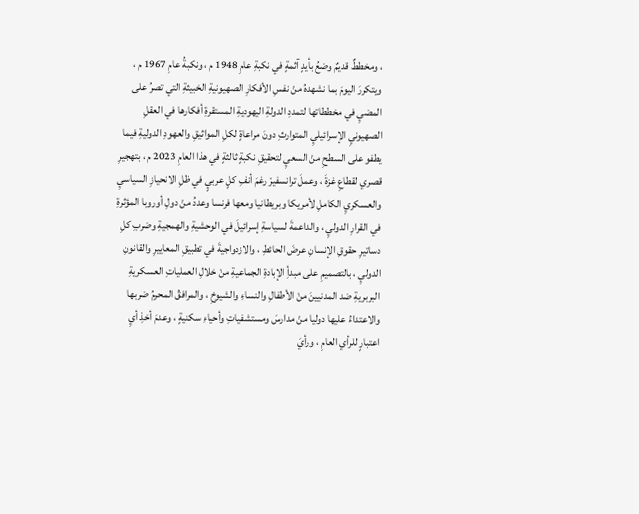، ومخططٌ قديمٌ وضعُ بأيدٍ آثمةٍ في نكبةِ عامِ 1948 م ، ونكبةُ عامِ 1967 م ، ويتكررَ اليومَ بما نشهدهُ منْ نفسِ الأفكارِ الصهيونيةِ الخبيثةِ التي تصرُ على المضيِ في مخططاتها لتمددِ الدولةِ اليهوديةِ المستقرةِ أفكارها في العقلِ الصهيونيِ الإسرائيليِ المتوارثِ دونَ مراعاةٍ لكلِ المواثيقِ والعهودِ الدوليةِ فيما يطفو على السطحِ منْ السعيِ لتحقيقِ نكبةٍ ثالثةٍ في هذا العامِ 2023 م ، بتهجيرِ قصري لقطاعِ غزةَ ، وعملَ ترانسفيرْ رغمَ أنفِ كلٍ عربيٍ في ظلِ الانحيازِ السياسيِ والعسكريِ الكاملِ لأمريكا وبريطانيا ومعها فرنسا وعددُ منْ دولِ أوروبا المؤثرةِ في القرارِ الدوليِ ، والداعمةَ لسياسةِ إسرائيلَ في الوحشيةِ والهمجيةِ وضربِ كلِ دساتيرِ حقوقِ الإنسانِ عرضَ الحائطِ ، والازدواجيةَ في تطبيقِ المعاييرِ والقانونِ الدوليِ ، بالتصميمِ على مبدأِ الإبادةِ الجماعيةِ منْ خلالِ العملياتِ العسكريةِ البربريةِ ضد المدنيينَ منْ الأطفالِ والنساءِ والشيوخِ ، والمرافقُ المحرمُ ضربها والاعتداءُ عليها دوليا منْ مدارسَ ومستشفياتِ وأحياءِ سكنيةٍ ، وعدمَ أخذِ أيِ اعتبارٍ للرأي العامِ ، ورأيَ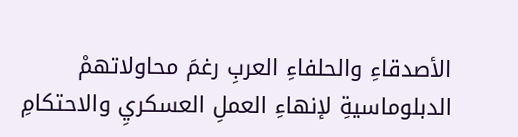الأصدقاءِ والحلفاءِ العربِ رغمَ محاولاتهمْ الدبلوماسيةِ لإنهاءِ العملِ العسكريِ والاحتكامِ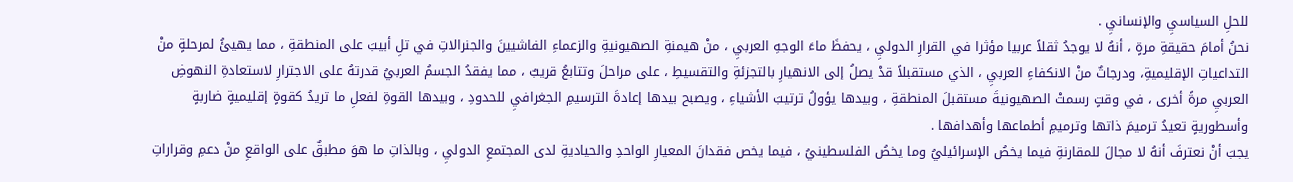للحلِ السياسيِ والإنسانيِ .
نحنُ أمامَ حقيقةِ مرةٍ ، أنهُ لا يوجدُ ثقلاً عربيا مؤثرا في القرارِ الدوليِ ، يحفظَ ماءَ الوجهِ العربيِ ، منْ هيمنةِ الصهيونيةِ والزعماءِ الفاشيينَ والجنرالاتِ في تلِ أبيبَ على المنطقةِ ، مما يهيئُ لمرحلةٍ منْ التداعياتِ الإقليميةِ، ودرجاتٌ منْ الانكفاءِ العربيِ ، الذي مستقبلاً قدْ يصلُ إلى الانهيارِ بالتجزئةِ والتقسيطِ ، على مراحلَ وتتابعُ قريبٌ ، مما يفقدُ الجسمُ العربيُ قدرتهُ على الاجترارِ لاستعادةِ النهوضِ العربيِ مرةً أخرى ، في وقتٍ رسمتْ الصهيونيةَ مستقبلَ المنطقةِ ، وبيدها يؤولُ ترتيبَ الأشياءِ ، ويصبح بيدها إعادةَ الترسيمِ الجغرافيِ للحدودِ ، وبيدها القوةِ لفعلِ ما تريدُ كقوةٍ إقليميةٍ ضاربةٍ وأسطوريةٍ تعيدُ ترميمَ ذاتها وترميمِ أطماعها وأهدافها .
يجبَ أنْ نعترفَ أنهُ لا مجالَ للمقارنةِ فيما يخصُ الإسرائيليُ وما يخصُ الفلسطينيُ ، فيما يخص فقدانَ المعيارِ الواحدِ والحياديةِ لدى المجتمعِ الدوليِ ، وبالذاتِ ما هوَ مطبقٌ على الواقعِ منْ دعمِ وقراراتِ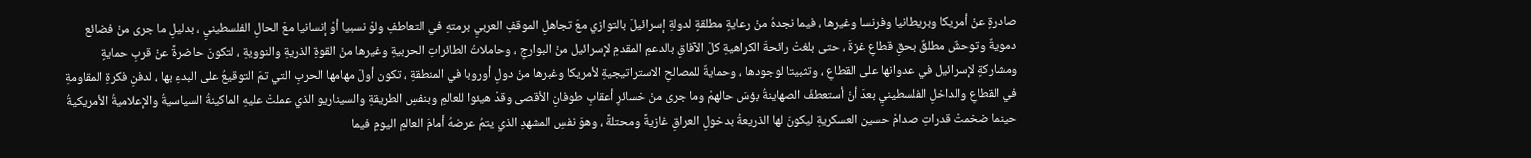صادرةٍ عنْ أمريكا وبريطانيا وفرنسا وغيرها ، فيما نجدهُ منْ رعايةٍ مطلقةٍ لدولةِ إسرائيلَ بالتوازي معَ تجاهلِ الموقفِ العربيِ برمتهِ في التعاطفِ ولوْ نسبيا أوْ إنسانيا معَ الحالِ الفلسطينيِ ، بدليلِ ما جرى منْ فضائع دمويةٌ وتوحشٌ مطلقٌ بحقِ قطاعِ غزةَ ، حتى بلغتْ رائحةَ الكراهيةِ كلَ الآفاقِ بالدعمِ المقدمِ لإسرائيل منْ البوارجِ ، وحاملاتُ الطائراتِ الحربيةِ وغيرها منْ القوةِ الذريةِ والنوويةِ ، لتكونَ حاضرةً عنْ قربِ حمايةٍ ومشاركةٍ لإسرائيل في عدوانها على القطاعِ ، وتثبيتا لوجودها ، وحمايةٌ للمصالحِ الاستراتيجيةِ لأمريكا وغبرها منْ دولِ أوروبا في المنطقةِ ، تكون أولَ مهامها الحربِ التي تمَ التوقيعُ على البدءِ بها ، لدفنِ فكرةِ المقاومةِ في القطاعِ والداخلِ الفلسطينيِ بعدَ أنْ أستعطفَ الصهاينةُ بؤسَ حالهمْ وما جرى منْ خسائرِ أعقابِ طوفانِ الأقصى وقدْ هيئوا للعالمِ وبنفسِ الطريقةِ والسيناريو الذي عملتْ عليهِ الماكينةُ السياسيةُ والإعلاميةُ الأمريكيةُ حينما ضخمتْ قدراتِ صدامْ حسين العسكريةِ ليكونَ لها الذريعةُ بدخولِ العراقِ غازيةً ومحتلةً ، وهوَ نفسِ المشهدِ الذي يتمُ عرضهُ أمامَ العالمِ اليومِ فيما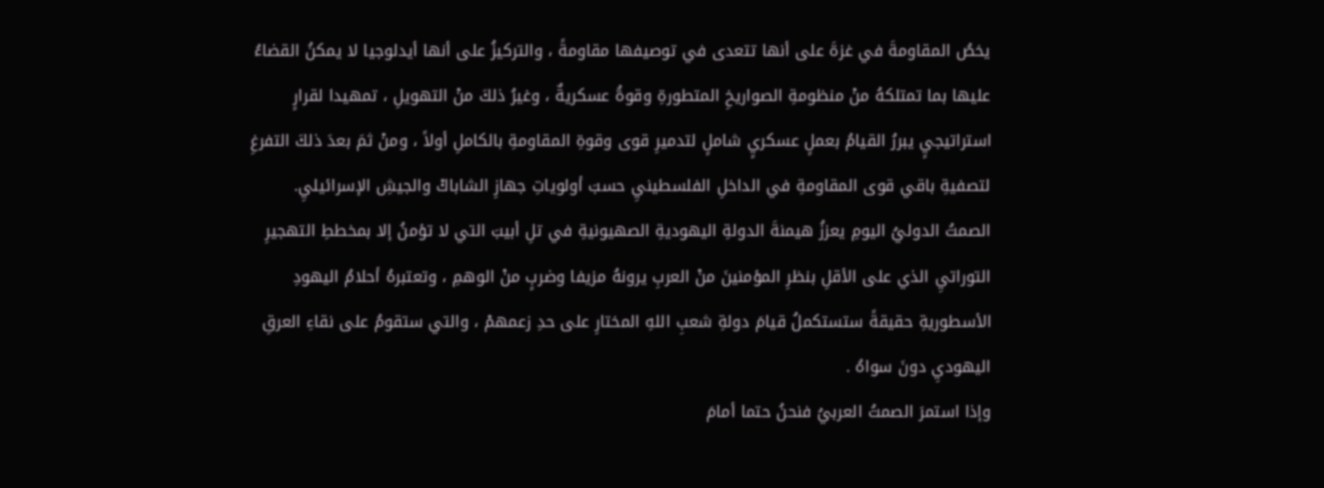يخصُ المقاومةَ في غزةَ على أنها تتعدى في توصيفها مقاومةً ، والتركيزُ على أنها أيدلوجيا لا يمكنُ القضاءُ عليها بما تمتلكهُ منْ منظومةِ الصواريخِ المتطورةِ وقوةُ عسكريةٌ ، وغيرُ ذلكَ منْ التهويلِ ، تمهيدا لقرارٍ استراتيجيٍ يبررُ القيامُ بعملٍ عسكريٍ شاملٍ لتدميرِ قوى وقوةِ المقاومةِ بالكاملِ أولاً ، ومنْ ثمَ بعدَ ذلكَ التفرغِ لتصفيةِ باقي قوى المقاومةِ في الداخلِ الفلسطينيِ حسبَ أولوياتِ جهازِ الشاباكْ والجيشِ الإسرائيليِ.
الصمتُ الدوليُ اليومِ يعززُ هيمنةَ الدولةِ اليهوديةِ الصهيونيةِ في تلِ أبيبَ التي لا تؤمنُ إلا بمخططِ التهجيرِ التوراتيِ الذي على الأقلِ بنظرِ المؤمنينَ منْ العربِ يرونهُ مزيفا وضربٍ منْ الوهمِ ، وتعتبرهُ أحلامُ اليهودِ الأسطوريةِ حقيقةً ستستكملُ قيامَ دولةِ شعبِ اللهِ المختارِ على حدِ زعمهمْ ، والتي ستقومُ على نقاءِ العرقِ اليهوديِ دونَ سواهُ .
وإذا استمرَ الصمتُ العربيُ فنحنُ حتما أمامَ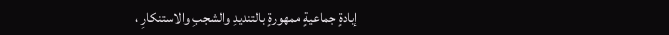إبادةٍ جماعيةٍ ممهورةٍ بالتنديدِ والشجبِ والاستنكارِ ،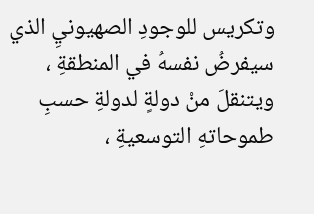وتكريس للوجودِ الصهيونيِ الذي سيفرضُ نفسهُ في المنطقةِ ، ويتنقلَ منْ دولةٍ لدولةِ حسبِ طموحاتهِ التوسعيةِ ،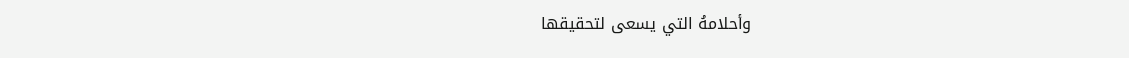وأحلامهُ التي يسعى لتحقيقها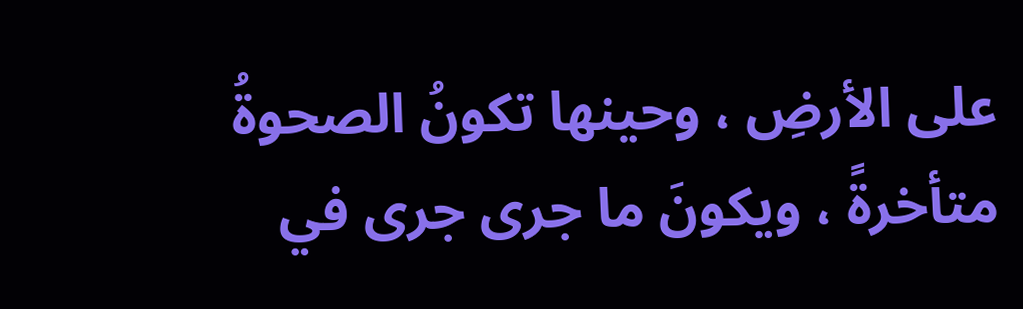على الأرضِ ، وحينها تكونُ الصحوةُ متأخرةً ، ويكونَ ما جرى جرى في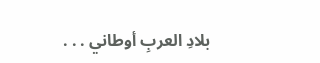بلادِ العربِ أوطاني . . .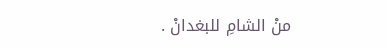منْ الشامِ للبغدانْ .